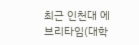최근 인천대 에브리타임(대학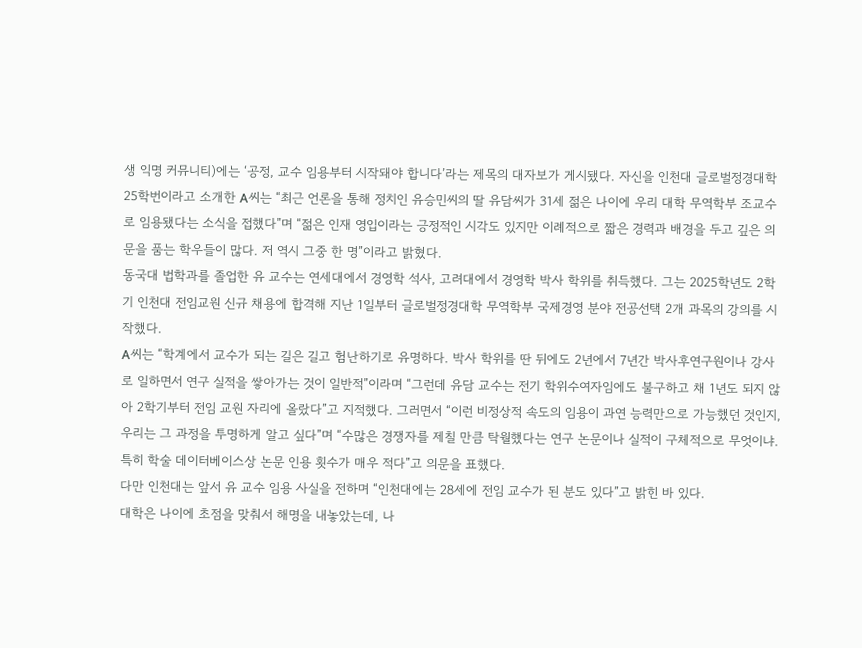생 익명 커뮤니티)에는 ‘공정, 교수 임용부터 시작돼야 합니다’라는 제목의 대자보가 게시됐다. 자신을 인천대 글로벌정경대학 25학번이라고 소개한 A씨는 “최근 언론을 통해 정치인 유승민씨의 딸 유담씨가 31세 젊은 나이에 우리 대학 무역학부 조교수로 임용됐다는 소식을 접했다”며 “젊은 인재 영입이라는 긍정적인 시각도 있지만 이례적으로 짧은 경력과 배경을 두고 깊은 의문을 품는 학우들이 많다. 저 역시 그중 한 명”이라고 밝혔다.
동국대 법학과를 졸업한 유 교수는 연세대에서 경영학 석사, 고려대에서 경영학 박사 학위를 취득했다. 그는 2025학년도 2학기 인천대 전임교원 신규 채용에 합격해 지난 1일부터 글로벌정경대학 무역학부 국제경영 분야 전공선택 2개 과목의 강의를 시작했다.
A씨는 “학계에서 교수가 되는 길은 길고 험난하기로 유명하다. 박사 학위를 딴 뒤에도 2년에서 7년간 박사후연구원이나 강사로 일하면서 연구 실적을 쌓아가는 것이 일반적”이라며 “그런데 유담 교수는 전기 학위수여자임에도 불구하고 채 1년도 되지 않아 2학기부터 전임 교원 자리에 올랐다”고 지적했다. 그러면서 “이런 비정상적 속도의 임용이 과연 능력만으로 가능했던 것인지, 우리는 그 과정을 투명하게 알고 싶다”며 “수많은 경쟁자를 제칠 만큼 탁월했다는 연구 논문이나 실적이 구체적으로 무엇이냐. 특히 학술 데이터베이스상 논문 인용 횟수가 매우 적다”고 의문을 표했다.
다만 인천대는 앞서 유 교수 임용 사실을 전하며 “인천대에는 28세에 전임 교수가 된 분도 있다”고 밝힌 바 있다.
대학은 나이에 초점을 맞춰서 해명을 내놓았는데, 나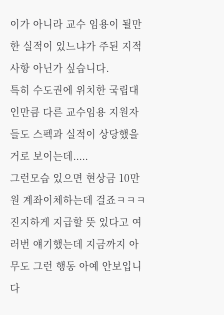이가 아니라 교수 임용이 될만한 실적이 있느냐가 주된 지적사항 아닌가 싶습니다.
특히 수도권에 위치한 국립대인만큼 다른 교수임용 지원자들도 스펙과 실적이 상당했을 거로 보이는데.....
그런모습 있으면 현상금 10만원 계좌이체하는데 걸죠ㅋㅋㅋ 진지하게 지급할 뜻 있다고 여러번 얘기했는데 지금까지 아무도 그런 행동 아예 안보입니다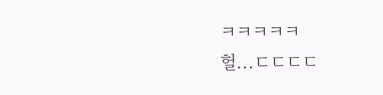ㅋㅋㅋㅋㅋ
헐...ㄷㄷㄷㄷ